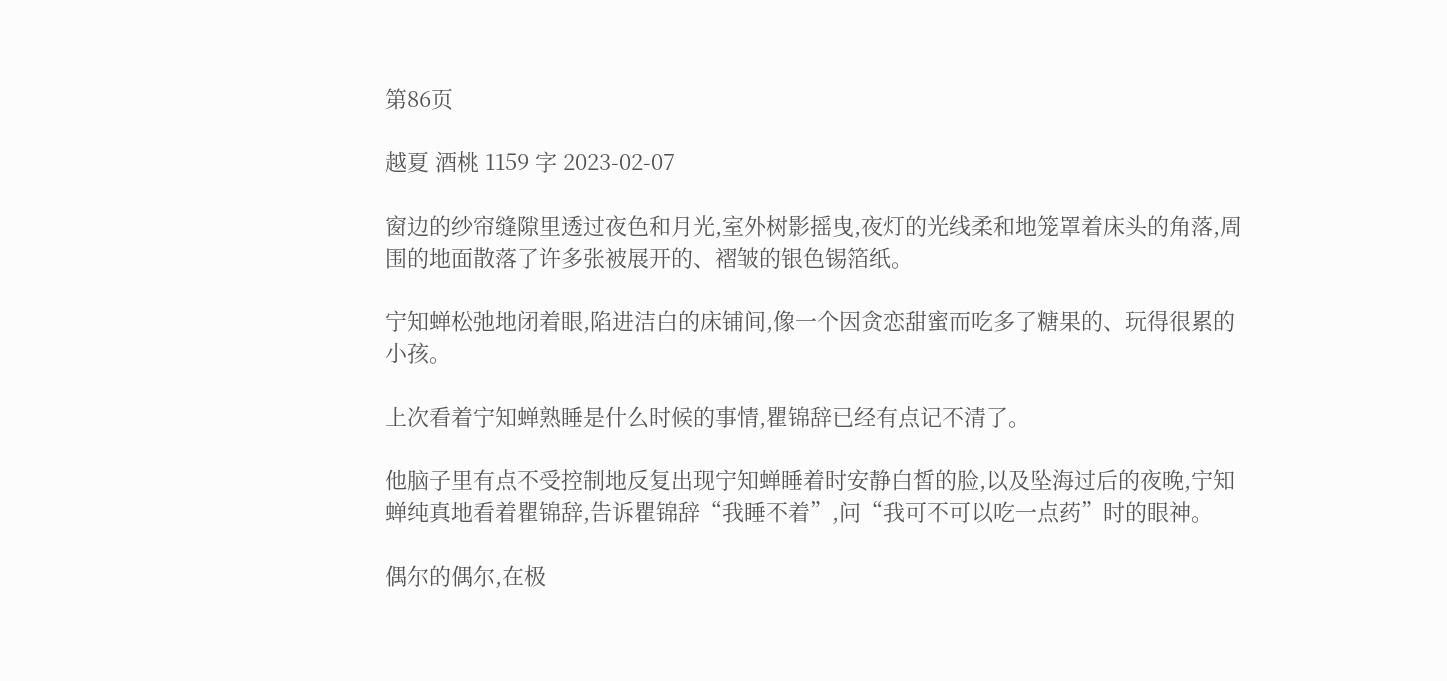第86页

越夏 酒桃 1159 字 2023-02-07

窗边的纱帘缝隙里透过夜色和月光,室外树影摇曳,夜灯的光线柔和地笼罩着床头的角落,周围的地面散落了许多张被展开的、褶皱的银色锡箔纸。

宁知蝉松弛地闭着眼,陷进洁白的床铺间,像一个因贪恋甜蜜而吃多了糖果的、玩得很累的小孩。

上次看着宁知蝉熟睡是什么时候的事情,瞿锦辞已经有点记不清了。

他脑子里有点不受控制地反复出现宁知蝉睡着时安静白皙的脸,以及坠海过后的夜晚,宁知蝉纯真地看着瞿锦辞,告诉瞿锦辞“我睡不着”,问“我可不可以吃一点药”时的眼神。

偶尔的偶尔,在极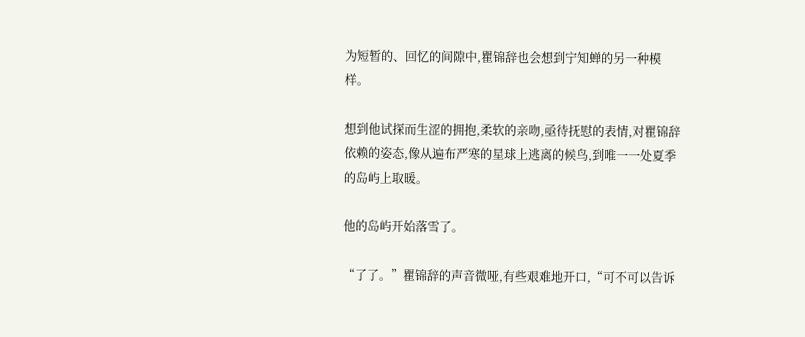为短暂的、回忆的间隙中,瞿锦辞也会想到宁知蝉的另一种模样。

想到他试探而生涩的拥抱,柔软的亲吻,亟待抚慰的表情,对瞿锦辞依赖的姿态,像从遍布严寒的星球上逃离的候鸟,到唯一一处夏季的岛屿上取暖。

他的岛屿开始落雪了。

“了了。”瞿锦辞的声音微哑,有些艰难地开口,“可不可以告诉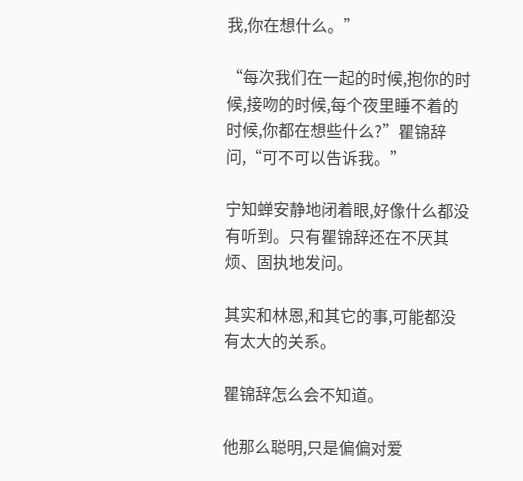我,你在想什么。”

“每次我们在一起的时候,抱你的时候,接吻的时候,每个夜里睡不着的时候,你都在想些什么?”瞿锦辞问,“可不可以告诉我。”

宁知蝉安静地闭着眼,好像什么都没有听到。只有瞿锦辞还在不厌其烦、固执地发问。

其实和林恩,和其它的事,可能都没有太大的关系。

瞿锦辞怎么会不知道。

他那么聪明,只是偏偏对爱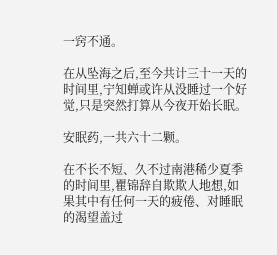一窍不通。

在从坠海之后,至今共计三十一天的时间里,宁知蝉或许从没睡过一个好觉,只是突然打算从今夜开始长眠。

安眠药,一共六十二颗。

在不长不短、久不过南港稀少夏季的时间里,瞿锦辞自欺欺人地想,如果其中有任何一天的疲倦、对睡眠的渴望盖过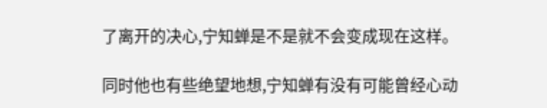了离开的决心,宁知蝉是不是就不会变成现在这样。

同时他也有些绝望地想,宁知蝉有没有可能曾经心动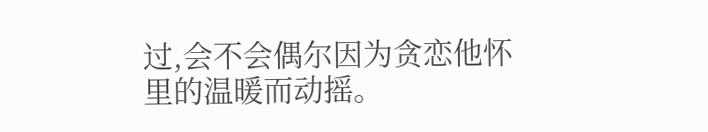过,会不会偶尔因为贪恋他怀里的温暖而动摇。